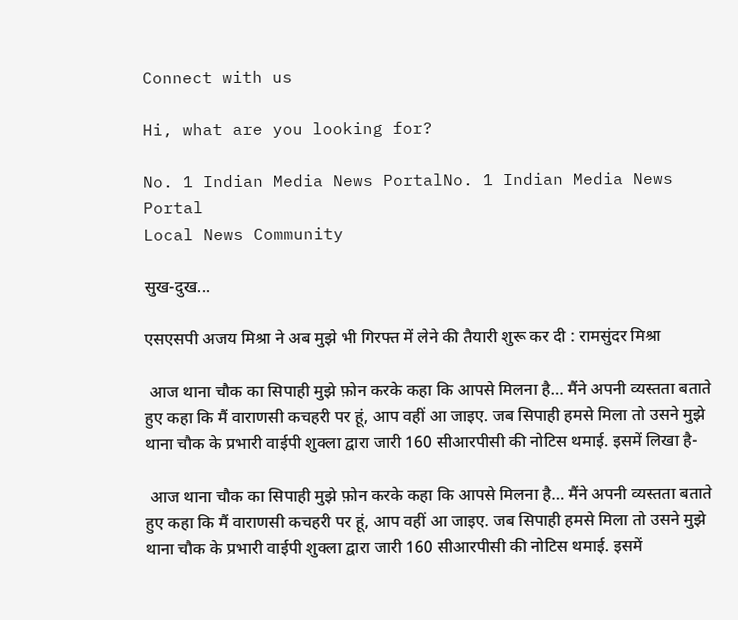Connect with us

Hi, what are you looking for?

No. 1 Indian Media News PortalNo. 1 Indian Media News Portal
Local News Community

सुख-दुख...

एसएसपी अजय मिश्रा ने अब मुझे भी गिरफ्त में लेने की तैयारी शुरू कर दी : रामसुंदर मिश्रा

 आज थाना चौक का सिपाही मुझे फ़ोन करके कहा कि आपसे मिलना है… मैंने अपनी व्यस्तता बताते हुए कहा कि मैं वाराणसी कचहरी पर हूं, आप वहीं आ जाइए. जब सिपाही हमसे मिला तो उसने मुझे थाना चौक के प्रभारी वाईपी शुक्ला द्वारा जारी 160 सीआरपीसी की नोटिस थमाई. इसमें लिखा है-

 आज थाना चौक का सिपाही मुझे फ़ोन करके कहा कि आपसे मिलना है… मैंने अपनी व्यस्तता बताते हुए कहा कि मैं वाराणसी कचहरी पर हूं, आप वहीं आ जाइए. जब सिपाही हमसे मिला तो उसने मुझे थाना चौक के प्रभारी वाईपी शुक्ला द्वारा जारी 160 सीआरपीसी की नोटिस थमाई. इसमें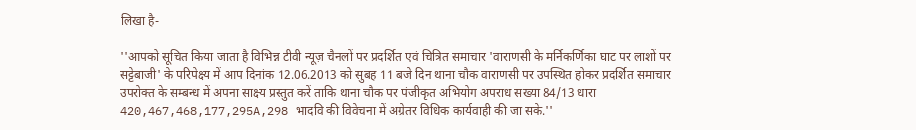लिखा है-

''आपको सूचित किया जाता है विभिन्न टीवी न्यूज़ चैनलों पर प्रदर्शित एवं चित्रित समाचार 'वाराणसी के मर्निकर्णिका घाट पर लाशों पर सट्टेबाजी' के परिपेक्ष्य में आप दिनांक 12.06.2013 को सुबह 11 बजे दिन थाना चौक वाराणसी पर उपस्थित होकर प्रदर्शित समाचार उपरोक्त के सम्बन्ध में अपना साक्ष्य प्रस्तुत करें ताकि थाना चौक पर पंजीकृत अभियोग अपराध सख्या 84/13 धारा 420,467,468,177,295A,298 भादवि की विवेचना में अग्रेतर विधिक कार्यवाही की जा सके.''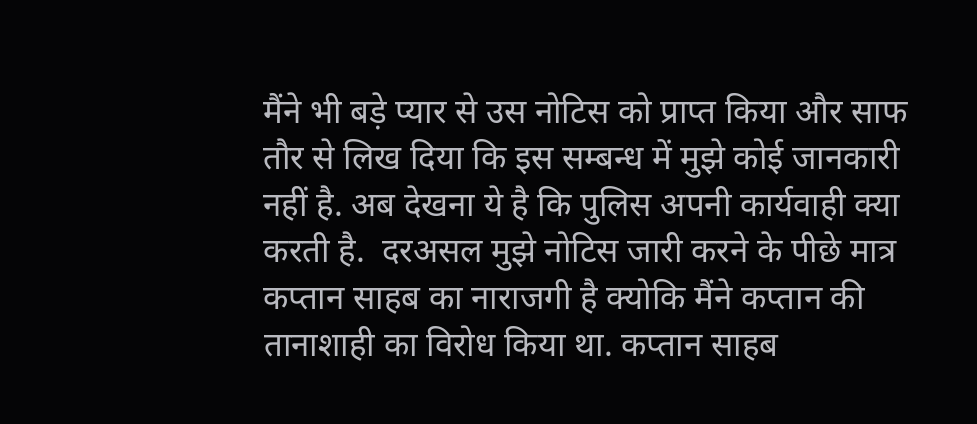मैंने भी बड़े प्यार से उस नोटिस को प्राप्त किया और साफ तौर से लिख दिया कि इस सम्बन्ध में मुझे कोई जानकारी नहीं है. अब देखना ये है कि पुलिस अपनी कार्यवाही क्या करती है.  दरअसल मुझे नोटिस जारी करने के पीछे मात्र कप्तान साहब का नाराजगी है क्योकि मैंने कप्तान की तानाशाही का विरोध किया था. कप्तान साहब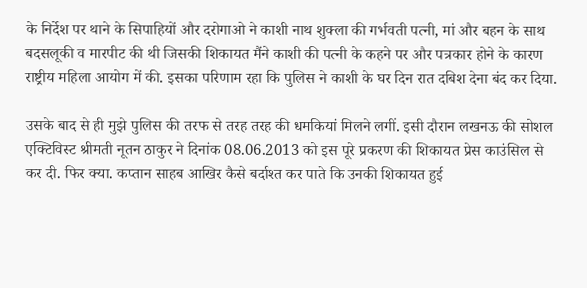के निर्देश पर थाने के सिपाहियों और दरोगाओ ने काशी नाथ शुक्ला की गर्भवती पत्नी, मां और बहन के साथ बदसलूकी व मारपीट की थी जिसकी शिकायत मैंने काशी की पत्नी के कहने पर और पत्रकार होने के कारण राष्ट्रीय महिला आयोग में की. इसका परिणाम रहा कि पुलिस ने काशी के घर दिन रात दबिश देना बंद कर दिया.

उसके बाद से ही मुझे पुलिस की तरफ से तरह तरह की धमकियां मिलने लगीं. इसी दौरान लखनऊ की सोशल एक्टिविस्ट श्रीमती नूतन ठाकुर ने दिनांक 08.06.2013 को इस पूरे प्रकरण की शिकायत प्रेस काउंसिल से कर दी. फिर क्या. कप्तान साहब आखिर कैसे बर्दाश्त कर पाते कि उनकी शिकायत हुई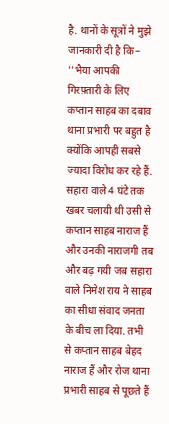है. थानों के सूत्रों ने मुझे जानकारी दी है कि– ''भैया आपकी गिरफ़्तारी के लिए कप्तान साहब का दबाव थाना प्रभारी पर बहुत है क्योंकि आपही सबसे ज्यादा विरोध कर रहे हैं. सहारा वाले 4 घंटे तक खबर चलायी थी उसी से कप्तान साहब नाराज हैं और उनकी नाराजगी तब और बढ़ गयी जब सहारा वाले निमेश राय ने साहब का सीधा संवाद जनता के बीच ला दिया. तभी से कप्तान साहब बेहद नाराज हैं और रोज थाना प्रभारी साहब से पूछते हैं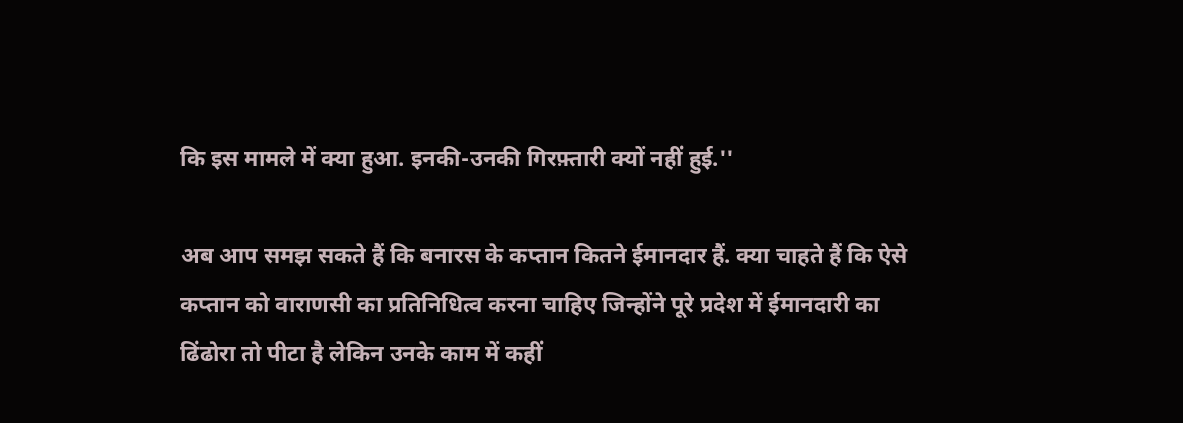कि इस मामले में क्या हुआ. इनकी-उनकी गिरफ़्तारी क्यों नहीं हुई.''

अब आप समझ सकते हैं कि बनारस के कप्तान कितने ईमानदार हैं. क्या चाहते हैं कि ऐसे कप्तान को वाराणसी का प्रतिनिधित्व करना चाहिए जिन्होंने पूरे प्रदेश में ईमानदारी का ढिंढोरा तो पीटा है लेकिन उनके काम में कहीं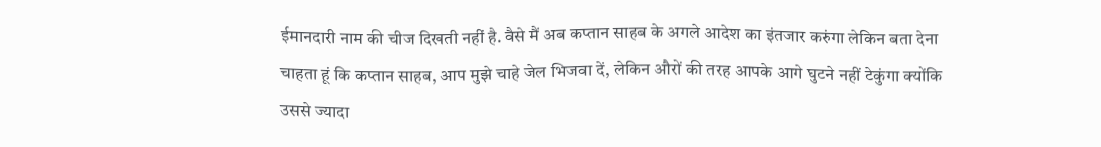ईमानदारी नाम की चीज दिखती नहीं है. वैसे मैं अब कप्तान साहब के अगले आदेश का इंतजार करुंगा लेकिन बता देना चाहता हूं कि कप्तान साहब, आप मुझे चाहे जेल भिजवा दें, लेकिन औरों की तरह आपके आगे घुटने नहीं टेकुंगा क्योंकि उससे ज्यादा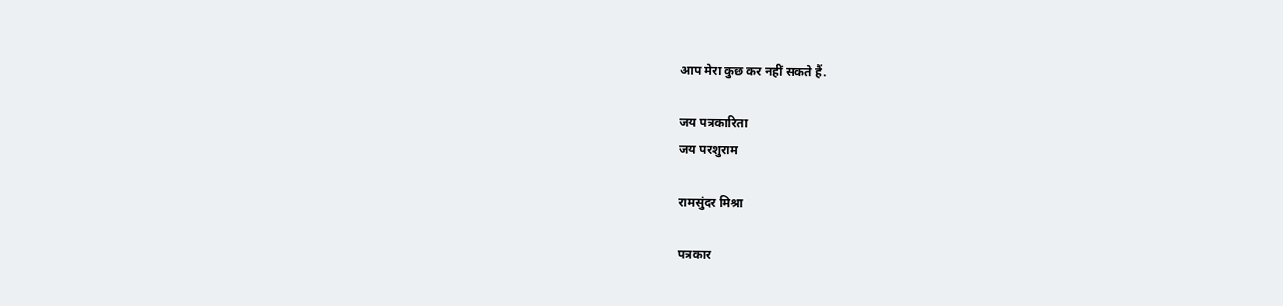आप मेरा कुछ कर नहीं सकते हैं.

जय पत्रकारिता
जय परशुराम

रामसुंदर मिश्रा

पत्रकार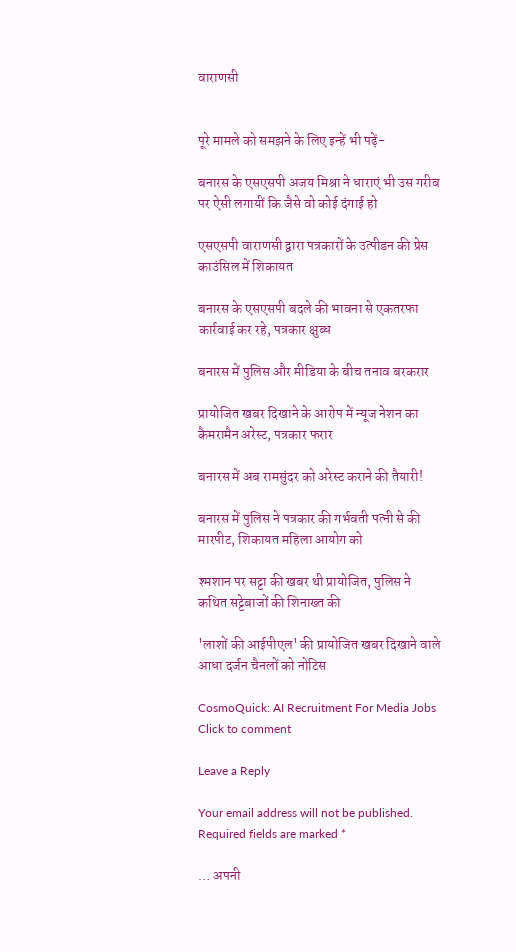वाराणसी


पूरे मामले को समझने के लिए इन्हें भी पढ़ें-

बनारस के एसएसपी अजय मिश्रा ने धाराएं भी उस गरीब पर ऐसी लगायीं कि जैसे वो कोई दंगाई हो

एसएसपी वाराणसी द्वारा पत्रकारों के उत्पीडन की प्रेस काउंसिल में शिकायत

बनारस के एसएसपी बदले की भावना से एकतरफा कार्रवाई कर रहे, पत्रकार क्षुब्ध

बनारस में पुलिस और मीडिया के बीच तनाव बरकरार

प्रायोजित खबर दिखाने के आरोप में न्‍यूज नेशन का कैमरामैन अरेस्‍ट, पत्रकार फरार

बनारस में अब रामसुंदर को अरेस्‍ट कराने की तैयारी!

बनारस में पुलिस ने पत्रकार की गर्भवती पत्‍नी से की मारपीट, शिकायत महिला आयोग को

श्‍मशान पर सट्टा की खबर थी प्रायोजित, पुलिस ने कथित सट्टेबाजों की शिनाख्‍त की

'लाशों की आईपीएल' की प्रायोजित खबर दिखाने वाले आधा दर्जन चैनलों को नोटिस

CosmoQuick: AI Recruitment For Media Jobs
Click to comment

Leave a Reply

Your email address will not be published. Required fields are marked *

… अपनी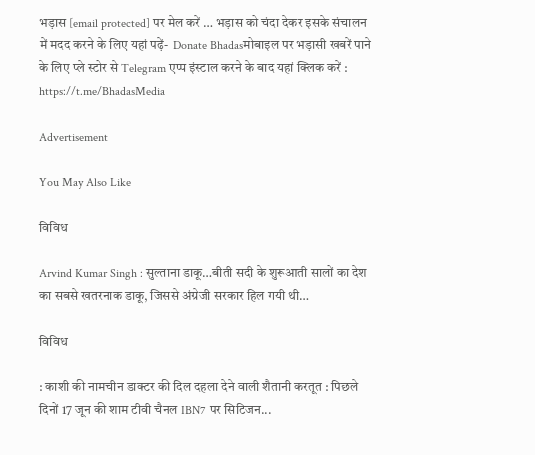भड़ास [email protected] पर मेल करें … भड़ास को चंदा देकर इसके संचालन में मदद करने के लिए यहां पढ़ें-  Donate Bhadasमोबाइल पर भड़ासी खबरें पाने के लिए प्ले स्टोर से Telegram एप्प इंस्टाल करने के बाद यहां क्लिक करें : https://t.me/BhadasMedia

Advertisement

You May Also Like

विविध

Arvind Kumar Singh : सुल्ताना डाकू…बीती सदी के शुरूआती सालों का देश का सबसे खतरनाक डाकू, जिससे अंग्रेजी सरकार हिल गयी थी…

विविध

: काशी की नामचीन डाक्टर की दिल दहला देने वाली शैतानी करतूत : पिछले दिनों 17 जून की शाम टीवी चैनल IBN7 पर सिटिजन...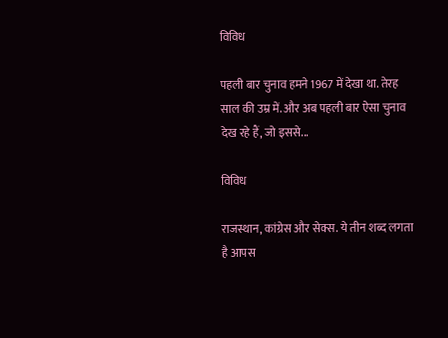विविध

पहली बार चुनाव हमने 1967 में देखा था. तेरह साल की उम्र में. और अब पहली बार ऐसा चुनाव देख रहे हैं, जो इससे...

विविध

राजस्थान, कांग्रेस और सेक्स. ये तीन शब्द लगता है आपस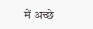में अच्छे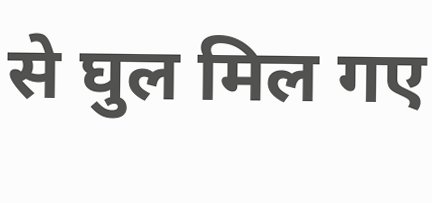से घुल मिल गए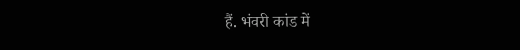हैं. भंवरी कांड में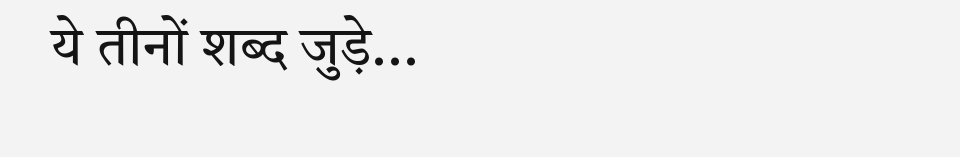ये तीनों शब्द जुड़े...